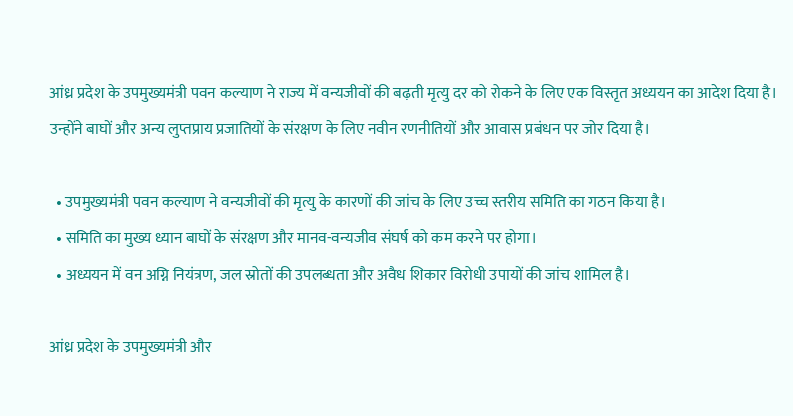आंध्र प्रदेश के उपमुख्यमंत्री पवन कल्याण ने राज्य में वन्यजीवों की बढ़ती मृत्यु दर को रोकने के लिए एक विस्तृत अध्ययन का आदेश दिया है। उन्होंने बाघों और अन्य लुप्तप्राय प्रजातियों के संरक्षण के लिए नवीन रणनीतियों और आवास प्रबंधन पर जोर दिया है।

  • उपमुख्यमंत्री पवन कल्याण ने वन्यजीवों की मृत्यु के कारणों की जांच के लिए उच्च स्तरीय समिति का गठन किया है।
  • समिति का मुख्य ध्यान बाघों के संरक्षण और मानव-वन्यजीव संघर्ष को कम करने पर होगा।
  • अध्ययन में वन अग्नि नियंत्रण, जल स्रोतों की उपलब्धता और अवैध शिकार विरोधी उपायों की जांच शामिल है।

आंध्र प्रदेश के उपमुख्यमंत्री और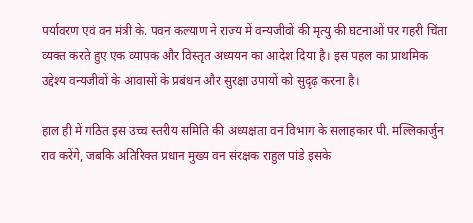पर्यावरण एवं वन मंत्री के. पवन कल्याण ने राज्य में वन्यजीवों की मृत्यु की घटनाओं पर गहरी चिंता व्यक्त करते हुए एक व्यापक और विस्तृत अध्ययन का आदेश दिया है। इस पहल का प्राथमिक उद्देश्य वन्यजीवों के आवासों के प्रबंधन और सुरक्षा उपायों को सुदृढ़ करना है।

हाल ही में गठित इस उच्च स्तरीय समिति की अध्यक्षता वन विभाग के सलाहकार पी. मल्लिकार्जुन राव करेंगे, जबकि अतिरिक्त प्रधान मुख्य वन संरक्षक राहुल पांडे इसके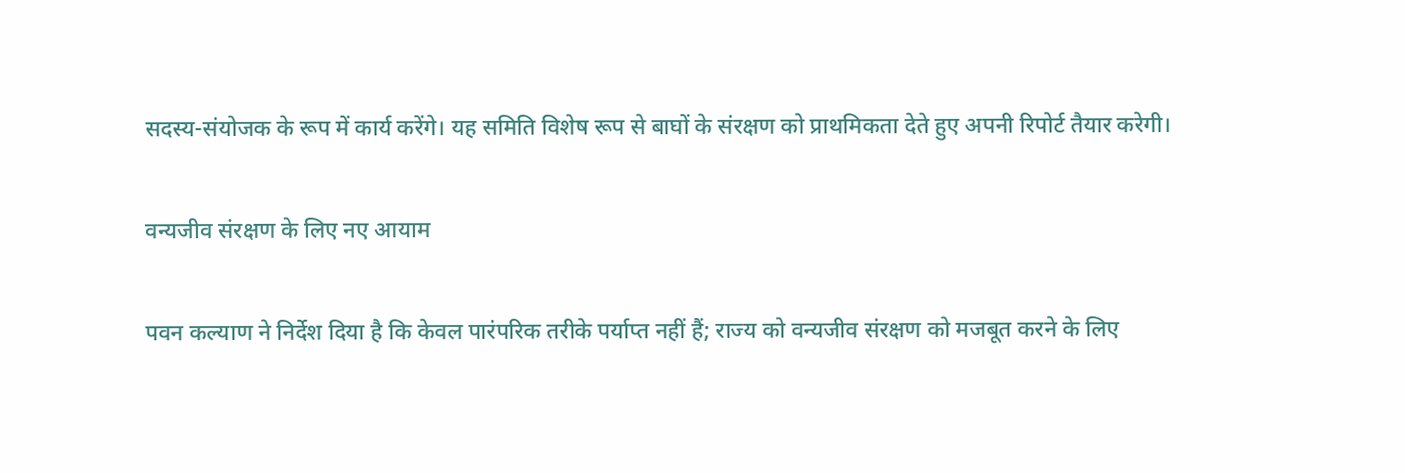सदस्य-संयोजक के रूप में कार्य करेंगे। यह समिति विशेष रूप से बाघों के संरक्षण को प्राथमिकता देते हुए अपनी रिपोर्ट तैयार करेगी।

वन्यजीव संरक्षण के लिए नए आयाम

पवन कल्याण ने निर्देश दिया है कि केवल पारंपरिक तरीके पर्याप्त नहीं हैं; राज्य को वन्यजीव संरक्षण को मजबूत करने के लिए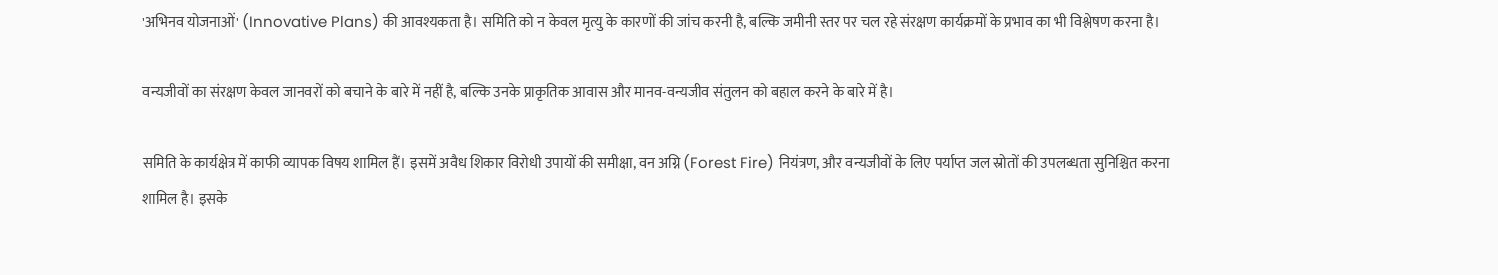'अभिनव योजनाओं' (Innovative Plans) की आवश्यकता है। समिति को न केवल मृत्यु के कारणों की जांच करनी है, बल्कि जमीनी स्तर पर चल रहे संरक्षण कार्यक्रमों के प्रभाव का भी विश्लेषण करना है।

वन्यजीवों का संरक्षण केवल जानवरों को बचाने के बारे में नहीं है, बल्कि उनके प्राकृतिक आवास और मानव-वन्यजीव संतुलन को बहाल करने के बारे में है।

समिति के कार्यक्षेत्र में काफी व्यापक विषय शामिल हैं। इसमें अवैध शिकार विरोधी उपायों की समीक्षा, वन अग्नि (Forest Fire) नियंत्रण, और वन्यजीवों के लिए पर्याप्त जल स्रोतों की उपलब्धता सुनिश्चित करना शामिल है। इसके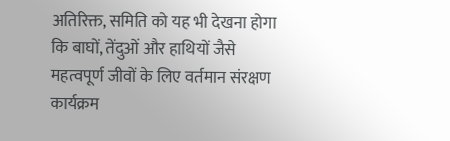अतिरिक्त, समिति को यह भी देखना होगा कि बाघों, तेंदुओं और हाथियों जैसे महत्वपूर्ण जीवों के लिए वर्तमान संरक्षण कार्यक्रम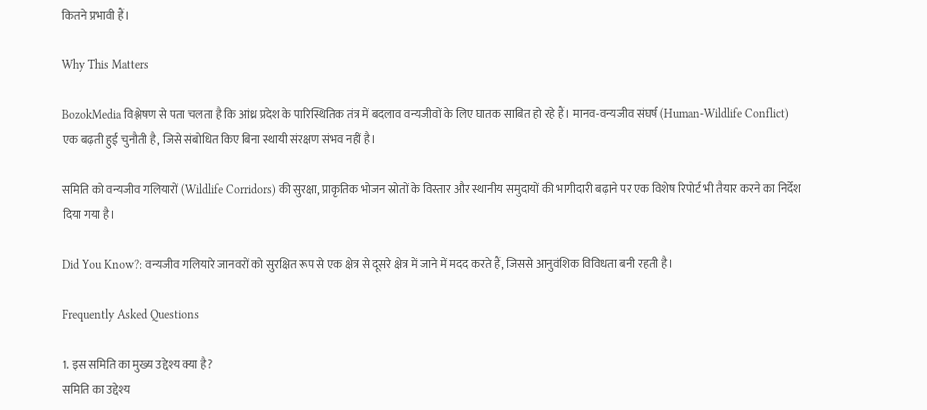कितने प्रभावी हैं।

Why This Matters

BozokMedia विश्लेषण से पता चलता है कि आंध्र प्रदेश के पारिस्थितिक तंत्र में बदलाव वन्यजीवों के लिए घातक साबित हो रहे हैं। मानव-वन्यजीव संघर्ष (Human-Wildlife Conflict) एक बढ़ती हुई चुनौती है, जिसे संबोधित किए बिना स्थायी संरक्षण संभव नहीं है।

समिति को वन्यजीव गलियारों (Wildlife Corridors) की सुरक्षा, प्राकृतिक भोजन स्रोतों के विस्तार और स्थानीय समुदायों की भागीदारी बढ़ाने पर एक विशेष रिपोर्ट भी तैयार करने का निर्देश दिया गया है।

Did You Know?: वन्यजीव गलियारे जानवरों को सुरक्षित रूप से एक क्षेत्र से दूसरे क्षेत्र में जाने में मदद करते हैं, जिससे आनुवंशिक विविधता बनी रहती है।

Frequently Asked Questions

1. इस समिति का मुख्य उद्देश्य क्या है?
समिति का उद्देश्य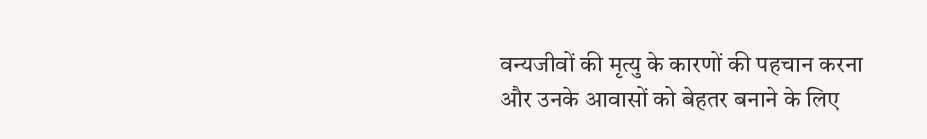वन्यजीवों की मृत्यु के कारणों की पहचान करना और उनके आवासों को बेहतर बनाने के लिए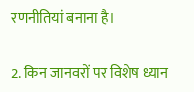रणनीतियां बनाना है।

2. किन जानवरों पर विशेष ध्यान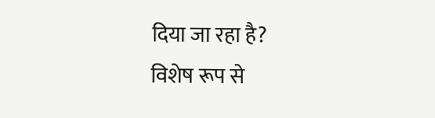दिया जा रहा है?
विशेष रूप से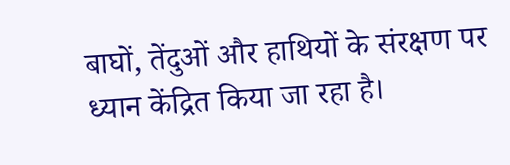बाघों, तेंदुओं और हाथियों के संरक्षण पर ध्यान केंद्रित किया जा रहा है।